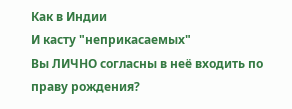Как в Индии
И касту "неприкасаемых"
Вы ЛИЧНО согласны в неё входить по праву рождения?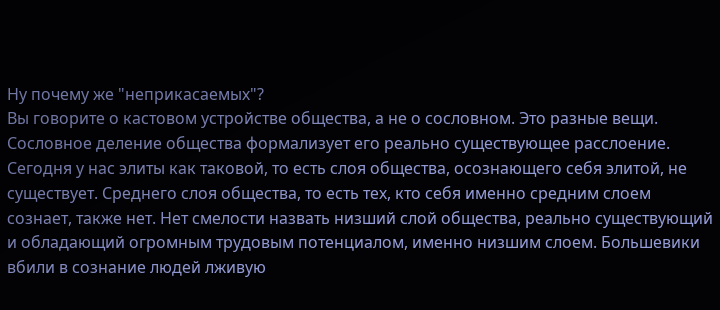Ну почему же "неприкасаемых"?
Вы говорите о кастовом устройстве общества, а не о сословном. Это разные вещи.
Сословное деление общества формализует его реально существующее расслоение.
Сегодня у нас элиты как таковой, то есть слоя общества, осознающего себя элитой, не существует. Среднего слоя общества, то есть тех, кто себя именно средним слоем сознает, также нет. Нет смелости назвать низший слой общества, реально существующий и обладающий огромным трудовым потенциалом, именно низшим слоем. Большевики вбили в сознание людей лживую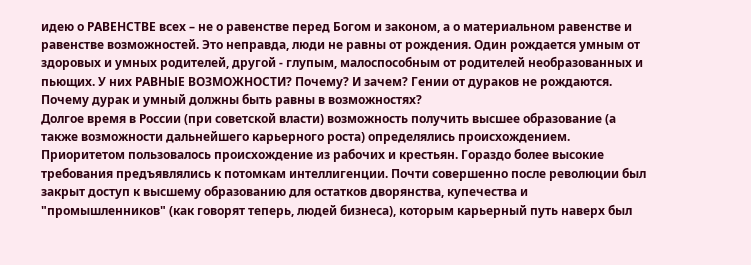идею о РАВЕНСТВЕ всех – не о равенстве перед Богом и законом, а о материальном равенстве и равенстве возможностей. Это неправда, люди не равны от рождения. Один рождается умным от здоровых и умных родителей, другой - глупым, малоспособным от родителей необразованных и пьющих. У них РАВНЫЕ ВОЗМОЖНОСТИ? Почему? И зачем? Гении от дураков не рождаются. Почему дурак и умный должны быть равны в возможностях?
Долгое время в России (при советской власти) возможность получить высшее образование (а также возможности дальнейшего карьерного роста) определялись происхождением. Приоритетом пользовалось происхождение из рабочих и крестьян. Гораздо более высокие требования предъявлялись к потомкам интеллигенции. Почти совершенно после революции был закрыт доступ к высшему образованию для остатков дворянства, купечества и "промышленников" (как говорят теперь, людей бизнеса), которым карьерный путь наверх был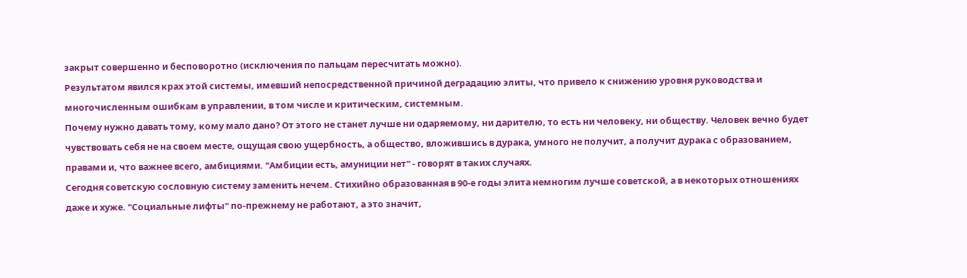закрыт совершенно и бесповоротно (исключения по пальцам пересчитать можно).
Результатом явился крах этой системы, имевший непосредственной причиной деградацию элиты, что привело к снижению уровня руководства и многочисленным ошибкам в управлении, в том числе и критическим, системным.
Почему нужно давать тому, кому мало дано? От этого не станет лучше ни одаряемому, ни дарителю, то есть ни человеку, ни обществу. Человек вечно будет чувствовать себя не на своем месте, ощущая свою ущербность, а общество, вложившись в дурака, умного не получит, а получит дурака с образованием, правами и, что важнее всего, амбициями. "Амбиции есть, амуниции нет" - говорят в таких случаях.
Сегодня советскую сословную систему заменить нечем. Стихийно образованная в 90-е годы элита немногим лучше советской, а в некоторых отношениях даже и хуже. "Социальные лифты" по-прежнему не работают, а это значит,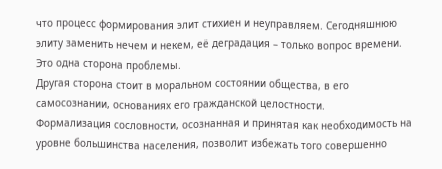что процесс формирования элит стихиен и неуправляем. Сегодняшнюю элиту заменить нечем и некем, её деградация – только вопрос времени.
Это одна сторона проблемы.
Другая сторона стоит в моральном состоянии общества, в его самосознании, основаниях его гражданской целостности.
Формализация сословности, осознанная и принятая как необходимость на уровне большинства населения, позволит избежать того совершенно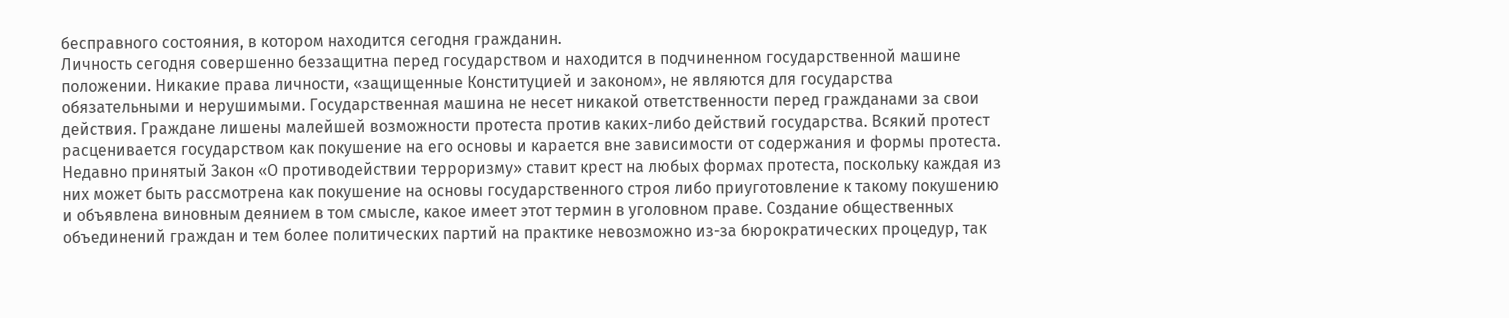бесправного состояния, в котором находится сегодня гражданин.
Личность сегодня совершенно беззащитна перед государством и находится в подчиненном государственной машине положении. Никакие права личности, «защищенные Конституцией и законом», не являются для государства обязательными и нерушимыми. Государственная машина не несет никакой ответственности перед гражданами за свои действия. Граждане лишены малейшей возможности протеста против каких-либо действий государства. Всякий протест расценивается государством как покушение на его основы и карается вне зависимости от содержания и формы протеста. Недавно принятый Закон «О противодействии терроризму» ставит крест на любых формах протеста, поскольку каждая из них может быть рассмотрена как покушение на основы государственного строя либо приуготовление к такому покушению и объявлена виновным деянием в том смысле, какое имеет этот термин в уголовном праве. Создание общественных объединений граждан и тем более политических партий на практике невозможно из-за бюрократических процедур, так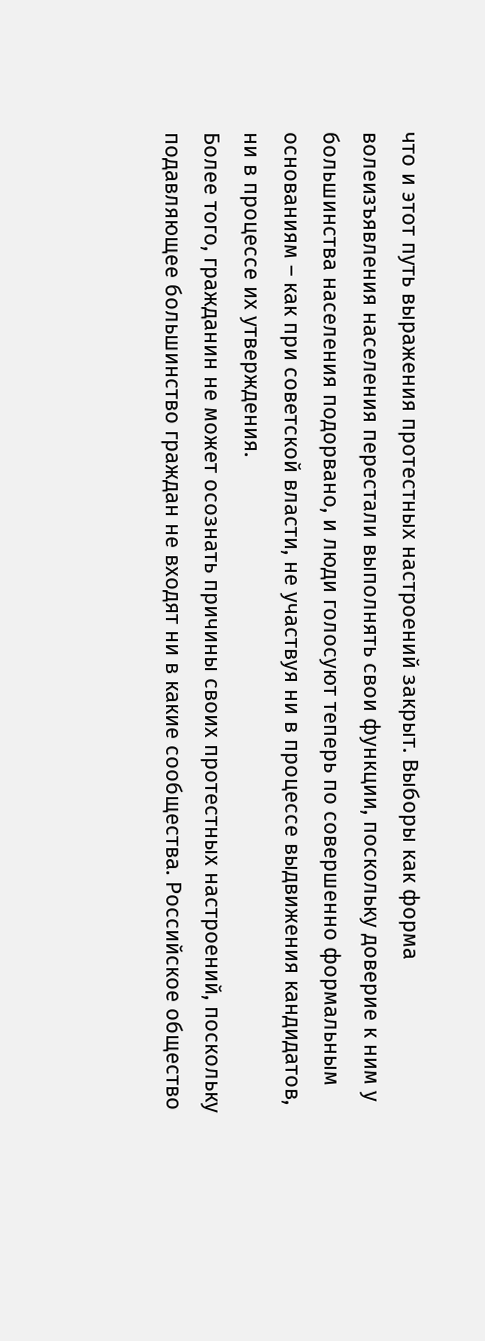что и этот путь выражения протестных настроений закрыт. Выборы как форма волеизъявления населения перестали выполнять свои функции, поскольку доверие к ним у большинства населения подорвано, и люди голосуют теперь по совершенно формальным основаниям – как при советской власти, не участвуя ни в процессе выдвижения кандидатов, ни в процессе их утверждения.
Более того, гражданин не может осознать причины своих протестных настроений, поскольку подавляющее большинство граждан не входят ни в какие сообщества. Российское общество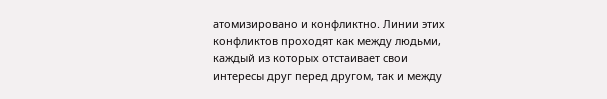атомизировано и конфликтно. Линии этих конфликтов проходят как между людьми, каждый из которых отстаивает свои интересы друг перед другом, так и между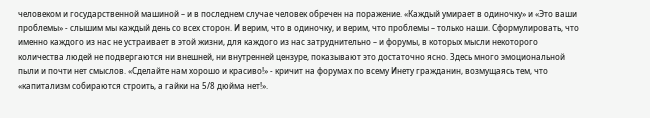человеком и государственной машиной – и в последнем случае человек обречен на поражение. «Каждый умирает в одиночку» и «Это ваши проблемы» - слышим мы каждый день со всех сторон. И верим, что в одиночку, и верим, что проблемы – только наши. Сформулировать, что именно каждого из нас не устраивает в этой жизни, для каждого из нас затруднительно – и форумы, в которых мысли некоторого количества людей не подвергаются ни внешней, ни внутренней цензуре, показывают это достаточно ясно. Здесь много эмоциональной пыли и почти нет смыслов. «Сделайте нам хорошо и красиво!» - кричит на форумах по всему Инету гражданин, возмущаясь тем, что «капитализм собираются строить, а гайки на 5/8 дюйма нет!».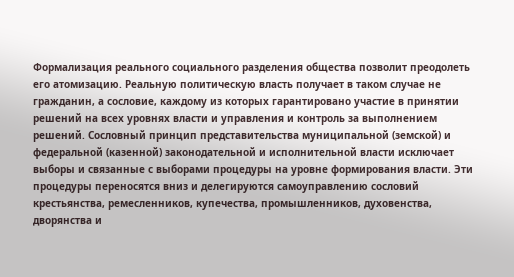Формализация реального социального разделения общества позволит преодолеть его атомизацию. Реальную политическую власть получает в таком случае не гражданин, а сословие, каждому из которых гарантировано участие в принятии решений на всех уровнях власти и управления и контроль за выполнением решений. Сословный принцип представительства муниципальной (земской) и федеральной (казенной) законодательной и исполнительной власти исключает выборы и связанные с выборами процедуры на уровне формирования власти. Эти процедуры переносятся вниз и делегируются самоуправлению сословий крестьянства, ремесленников, купечества, промышленников, духовенства, дворянства и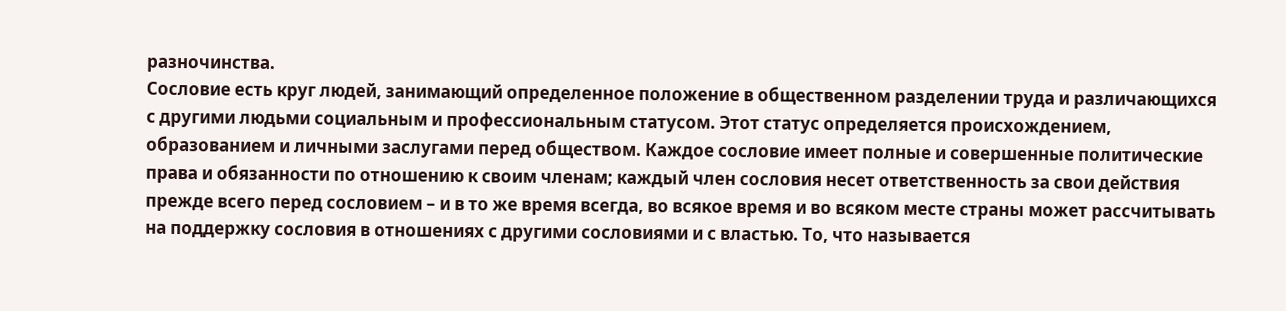разночинства.
Сословие есть круг людей, занимающий определенное положение в общественном разделении труда и различающихся с другими людьми социальным и профессиональным статусом. Этот статус определяется происхождением, образованием и личными заслугами перед обществом. Каждое сословие имеет полные и совершенные политические права и обязанности по отношению к своим членам; каждый член сословия несет ответственность за свои действия прежде всего перед сословием – и в то же время всегда, во всякое время и во всяком месте страны может рассчитывать на поддержку сословия в отношениях с другими сословиями и с властью. То, что называется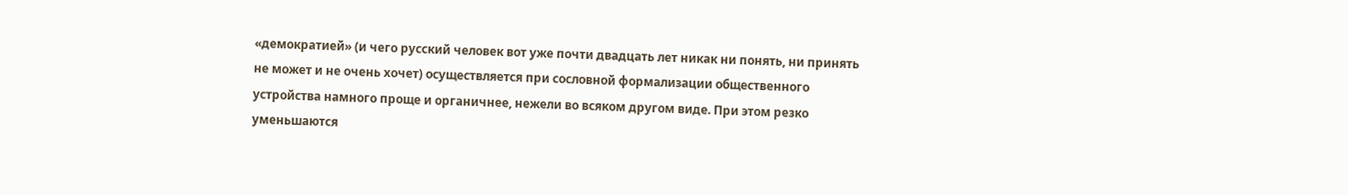«демократией» (и чего русский человек вот уже почти двадцать лет никак ни понять, ни принять не может и не очень хочет) осуществляется при сословной формализации общественного устройства намного проще и органичнее, нежели во всяком другом виде. При этом резко уменьшаются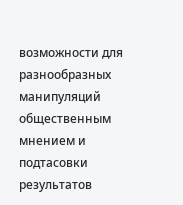возможности для разнообразных манипуляций общественным мнением и подтасовки результатов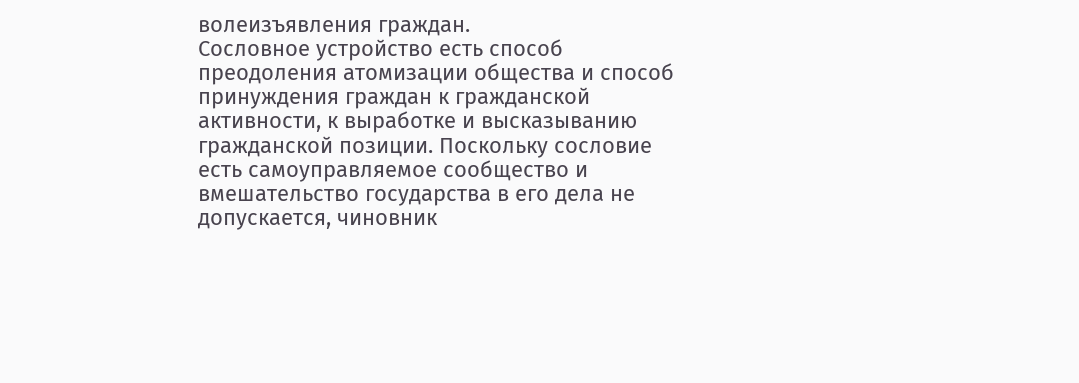волеизъявления граждан.
Сословное устройство есть способ преодоления атомизации общества и способ принуждения граждан к гражданской активности, к выработке и высказыванию гражданской позиции. Поскольку сословие есть самоуправляемое сообщество и вмешательство государства в его дела не допускается, чиновник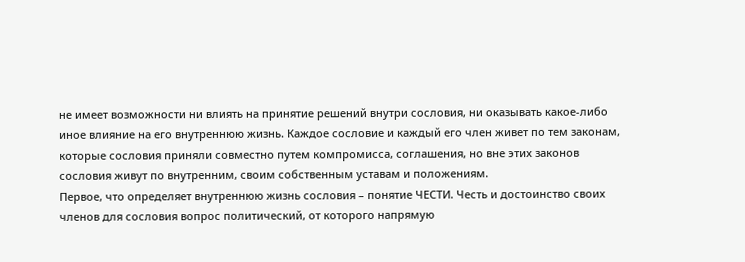не имеет возможности ни влиять на принятие решений внутри сословия, ни оказывать какое-либо иное влияние на его внутреннюю жизнь. Каждое сословие и каждый его член живет по тем законам, которые сословия приняли совместно путем компромисса, соглашения, но вне этих законов сословия живут по внутренним, своим собственным уставам и положениям.
Первое, что определяет внутреннюю жизнь сословия – понятие ЧЕСТИ. Честь и достоинство своих членов для сословия вопрос политический, от которого напрямую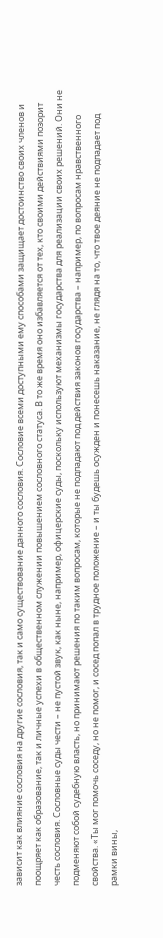зависит как влияние сословия на другие сословия, так и само существование данного сословия. Сословие всеми доступными ему способами защищает достоинство своих членов и поощряет как образование, так и личные успехи в общественном служении повышением сословного статуса. В то же время оно избавляется от тех, кто своими действиями позорит честь сословия. Сословные суды чести – не пустой звук, как ныне, например, офицерские суды, поскольку используют механизмы государства для реализации своих решений. Они не подменяют собой судебную власть, но принимают решения по таким вопросам, которые не подпадают под действия законов государства – например, по вопросам нравственного свойства. «Ты мог помочь соседу, но не помог, и сосед попал в трудное положение – и ты будешь осужден и понесешь наказание, не глядя на то, что твое деяние не подпадает под рамки вины,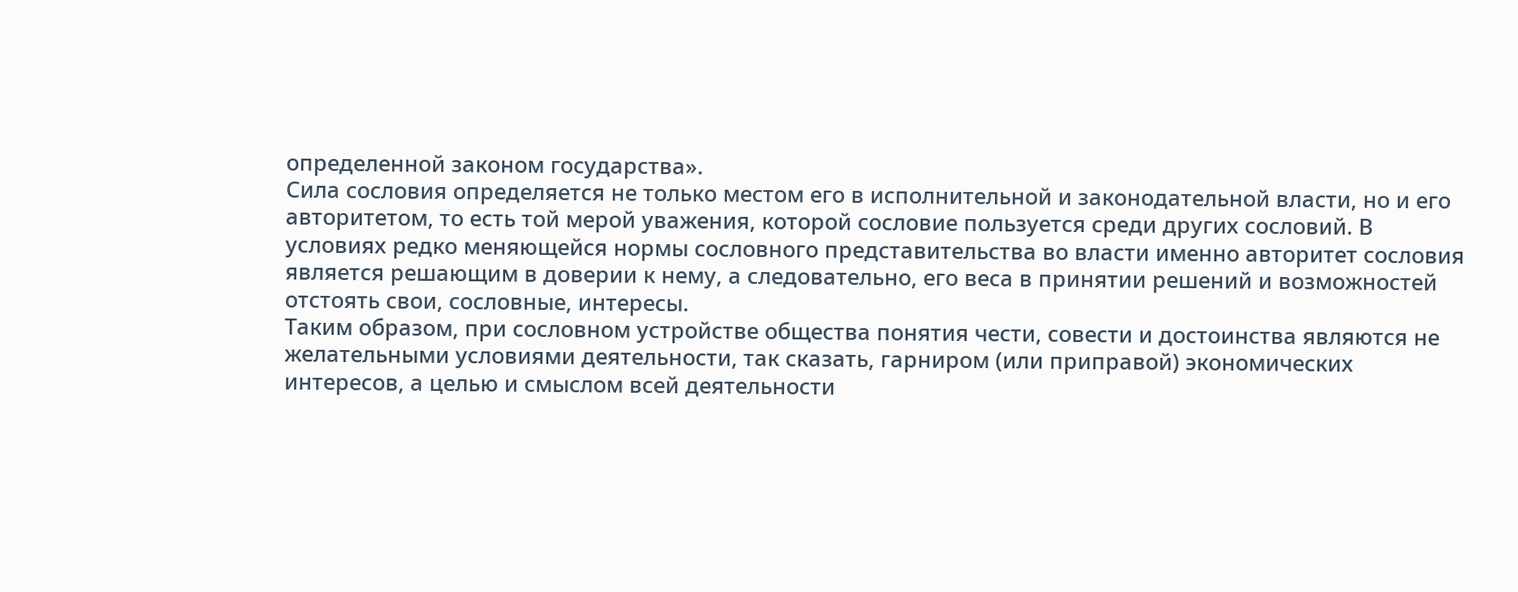определенной законом государства».
Сила сословия определяется не только местом его в исполнительной и законодательной власти, но и его авторитетом, то есть той мерой уважения, которой сословие пользуется среди других сословий. В условиях редко меняющейся нормы сословного представительства во власти именно авторитет сословия является решающим в доверии к нему, а следовательно, его веса в принятии решений и возможностей отстоять свои, сословные, интересы.
Таким образом, при сословном устройстве общества понятия чести, совести и достоинства являются не желательными условиями деятельности, так сказать, гарниром (или приправой) экономических интересов, а целью и смыслом всей деятельности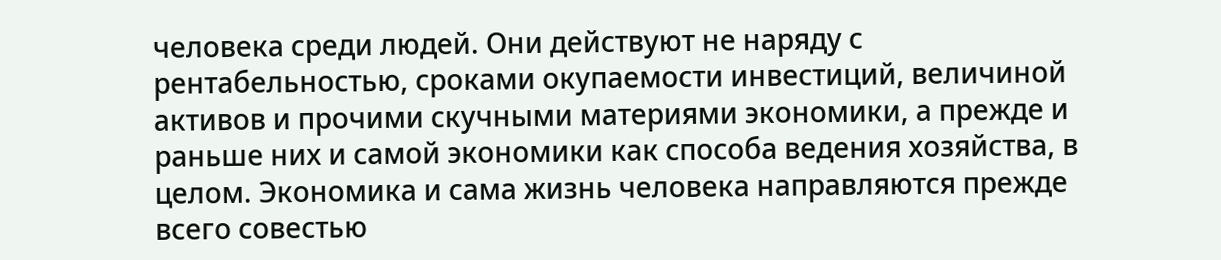человека среди людей. Они действуют не наряду с рентабельностью, сроками окупаемости инвестиций, величиной активов и прочими скучными материями экономики, а прежде и раньше них и самой экономики как способа ведения хозяйства, в целом. Экономика и сама жизнь человека направляются прежде всего совестью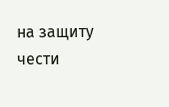на защиту чести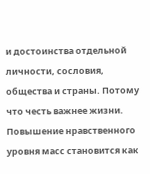и достоинства отдельной личности, сословия, общества и страны. Потому что честь важнее жизни. Повышение нравственного уровня масс становится как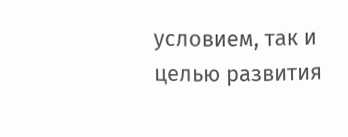условием, так и целью развития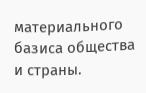материального базиса общества и страны.